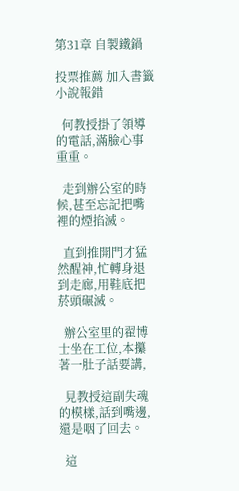第31章 自製鐵鍋

投票推薦 加入書籤 小說報錯

  何教授掛了領導的電話,滿臉心事重重。

  走到辦公室的時候,甚至忘記把嘴裡的煙掐滅。

  直到推開門才猛然醒神,忙轉身退到走廊,用鞋底把菸頭碾滅。

  辦公室里的翟博士坐在工位,本攥著一肚子話要講,

  見教授這副失魂的模樣,話到嘴邊,還是咽了回去。

  這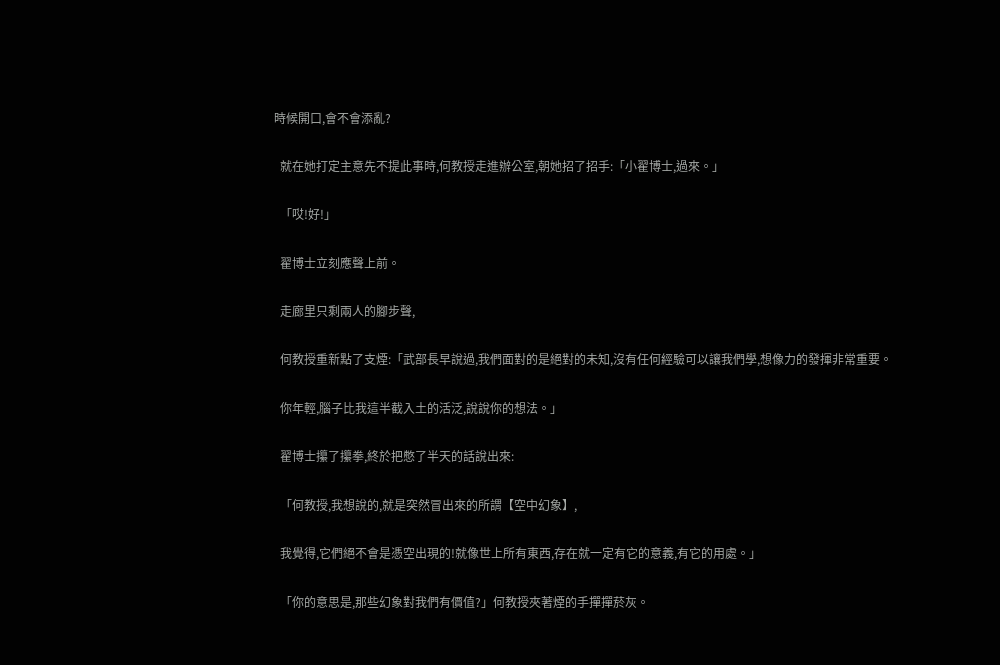時候開口,會不會添亂?

  就在她打定主意先不提此事時,何教授走進辦公室,朝她招了招手:「小翟博士,過來。」

  「哎!好!」

  翟博士立刻應聲上前。

  走廊里只剩兩人的腳步聲,

  何教授重新點了支煙:「武部長早說過,我們面對的是絕對的未知,沒有任何經驗可以讓我們學,想像力的發揮非常重要。

  你年輕,腦子比我這半截入土的活泛,說說你的想法。」

  翟博士攥了攥拳,終於把憋了半天的話說出來:

  「何教授,我想說的,就是突然冒出來的所謂【空中幻象】,

  我覺得,它們絕不會是憑空出現的!就像世上所有東西,存在就一定有它的意義,有它的用處。」

  「你的意思是,那些幻象對我們有價值?」何教授夾著煙的手撣撣菸灰。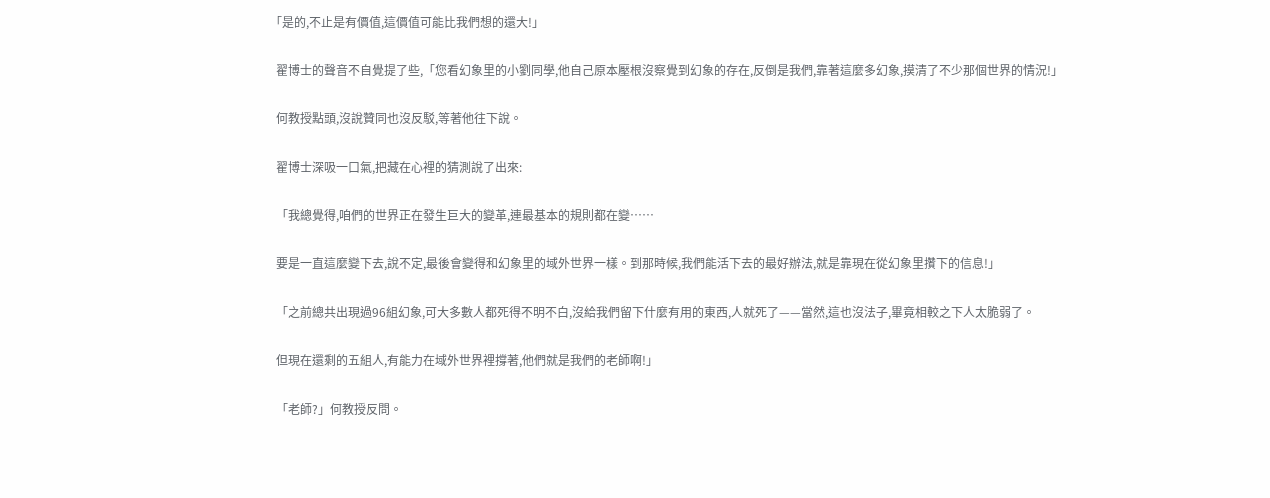「是的,不止是有價值,這價值可能比我們想的還大!」

  翟博士的聲音不自覺提了些,「您看幻象里的小劉同學,他自己原本壓根沒察覺到幻象的存在,反倒是我們,靠著這麼多幻象,摸清了不少那個世界的情況!」

  何教授點頭,沒說贊同也沒反駁,等著他往下說。

  翟博士深吸一口氣,把藏在心裡的猜測說了出來:

  「我總覺得,咱們的世界正在發生巨大的變革,連最基本的規則都在變……

  要是一直這麼變下去,說不定,最後會變得和幻象里的域外世界一樣。到那時候,我們能活下去的最好辦法,就是靠現在從幻象里攢下的信息!」

  「之前總共出現過96組幻象,可大多數人都死得不明不白,沒給我們留下什麼有用的東西,人就死了——當然,這也沒法子,畢竟相較之下人太脆弱了。

  但現在還剩的五組人,有能力在域外世界裡撐著,他們就是我們的老師啊!」

  「老師?」何教授反問。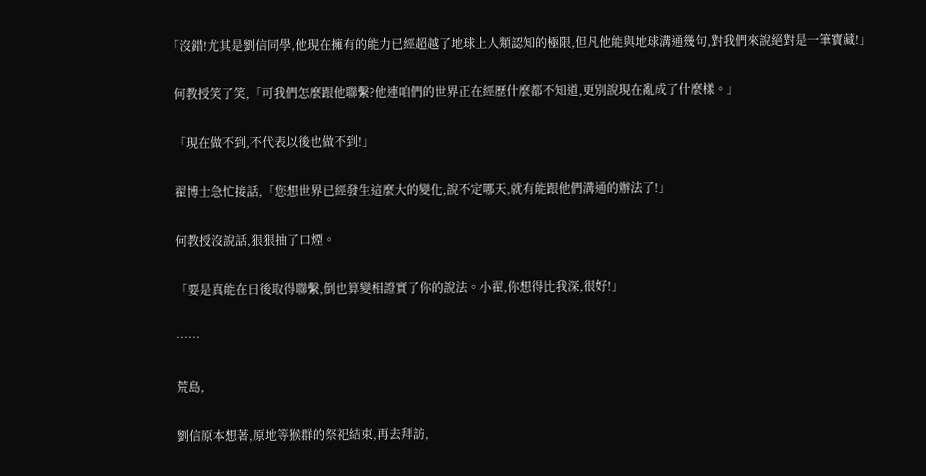「沒錯!尤其是劉信同學,他現在擁有的能力已經超越了地球上人類認知的極限,但凡他能與地球溝通幾句,對我們來說絕對是一筆寶藏!」

  何教授笑了笑,「可我們怎麼跟他聯繫?他連咱們的世界正在經歷什麼都不知道,更別說現在亂成了什麼樣。」

  「現在做不到,不代表以後也做不到!」

  翟博士急忙接話,「您想世界已經發生這麼大的變化,說不定哪天,就有能跟他們溝通的辦法了!」

  何教授沒說話,狠狠抽了口煙。

  「要是真能在日後取得聯繫,倒也算變相證實了你的說法。小翟,你想得比我深,很好!」

  ……

  荒島,

  劉信原本想著,原地等猴群的祭祀結束,再去拜訪,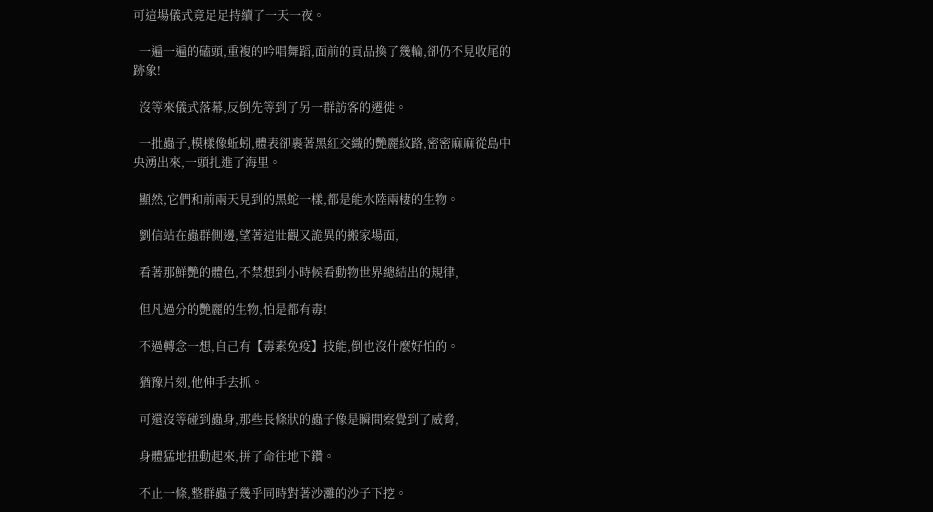可這場儀式竟足足持續了一天一夜。

  一遍一遍的磕頭,重複的吟唱舞蹈,面前的貢品換了幾輪,卻仍不見收尾的跡象!

  沒等來儀式落幕,反倒先等到了另一群訪客的遷徙。

  一批蟲子,模樣像蚯蚓,體表卻裹著黑紅交織的艷麗紋路,密密麻麻從島中央湧出來,一頭扎進了海里。

  顯然,它們和前兩天見到的黑蛇一樣,都是能水陸兩棲的生物。

  劉信站在蟲群側邊,望著這壯觀又詭異的搬家場面,

  看著那鮮艷的體色,不禁想到小時候看動物世界總結出的規律,

  但凡過分的艷麗的生物,怕是都有毒!

  不過轉念一想,自己有【毒素免疫】技能,倒也沒什麼好怕的。

  猶豫片刻,他伸手去抓。

  可還沒等碰到蟲身,那些長條狀的蟲子像是瞬間察覺到了威脅,

  身體猛地扭動起來,拼了命往地下鑽。

  不止一條,整群蟲子幾乎同時對著沙灘的沙子下挖。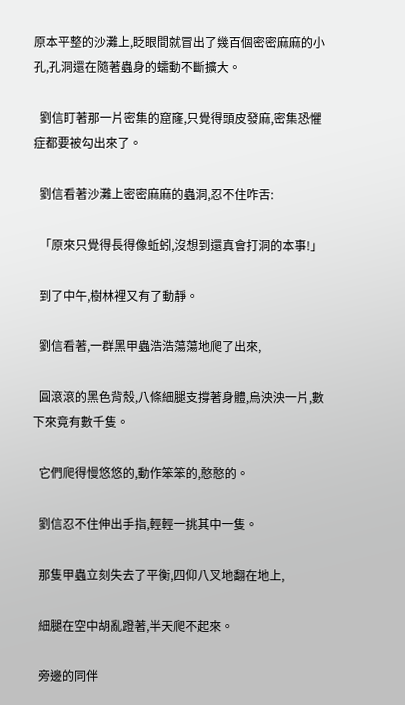原本平整的沙灘上,眨眼間就冒出了幾百個密密麻麻的小孔,孔洞還在隨著蟲身的蠕動不斷擴大。

  劉信盯著那一片密集的窟窿,只覺得頭皮發麻,密集恐懼症都要被勾出來了。

  劉信看著沙灘上密密麻麻的蟲洞,忍不住咋舌:

  「原來只覺得長得像蚯蚓,沒想到還真會打洞的本事!」

  到了中午,樹林裡又有了動靜。

  劉信看著,一群黑甲蟲浩浩蕩蕩地爬了出來,

  圓滾滾的黑色背殼,八條細腿支撐著身體,烏泱泱一片,數下來竟有數千隻。

  它們爬得慢悠悠的,動作笨笨的,憨憨的。

  劉信忍不住伸出手指,輕輕一挑其中一隻。

  那隻甲蟲立刻失去了平衡,四仰八叉地翻在地上,

  細腿在空中胡亂蹬著,半天爬不起來。

  旁邊的同伴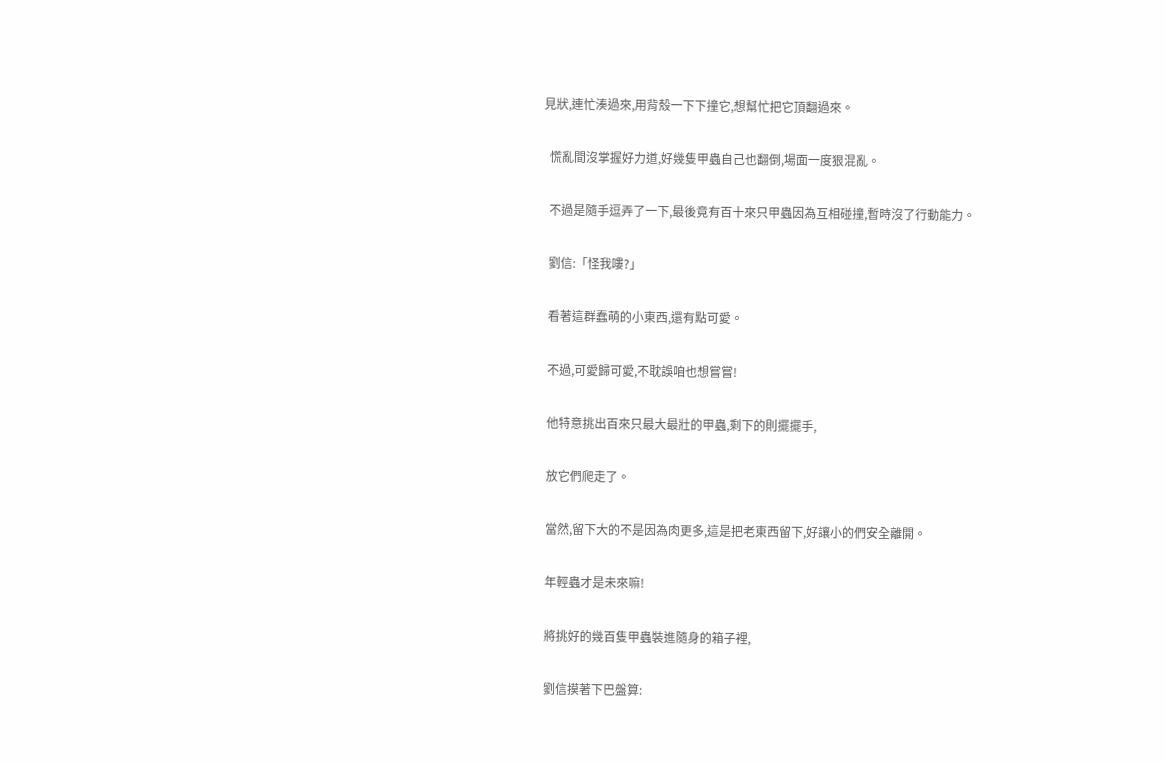見狀,連忙湊過來,用背殼一下下撞它,想幫忙把它頂翻過來。

  慌亂間沒掌握好力道,好幾隻甲蟲自己也翻倒,場面一度狠混亂。

  不過是隨手逗弄了一下,最後竟有百十來只甲蟲因為互相碰撞,暫時沒了行動能力。

  劉信:「怪我嘍?」

  看著這群蠢萌的小東西,還有點可愛。

  不過,可愛歸可愛,不耽誤咱也想嘗嘗!

  他特意挑出百來只最大最壯的甲蟲,剩下的則擺擺手,

  放它們爬走了。

  當然,留下大的不是因為肉更多,這是把老東西留下,好讓小的們安全離開。

  年輕蟲才是未來嘛!

  將挑好的幾百隻甲蟲裝進隨身的箱子裡,

  劉信摸著下巴盤算: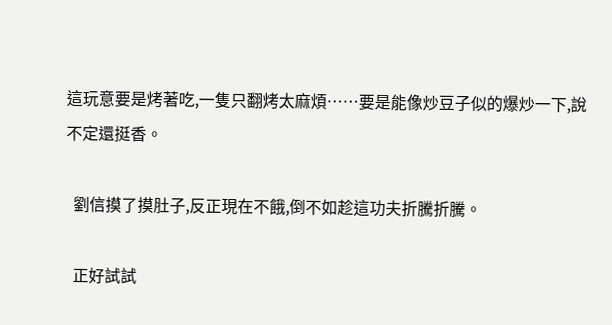這玩意要是烤著吃,一隻只翻烤太麻煩……要是能像炒豆子似的爆炒一下,說不定還挺香。

  劉信摸了摸肚子,反正現在不餓,倒不如趁這功夫折騰折騰。

  正好試試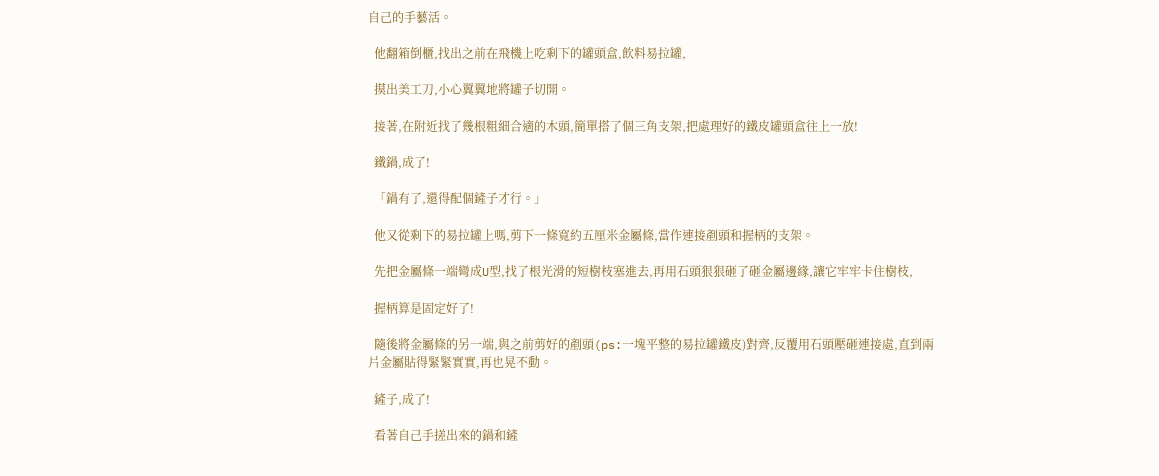自己的手藝活。

  他翻箱倒櫃,找出之前在飛機上吃剩下的罐頭盒,飲料易拉罐,

  摸出美工刀,小心翼翼地將罐子切開。

  接著,在附近找了幾根粗細合適的木頭,簡單搭了個三角支架,把處理好的鐵皮罐頭盒往上一放!

  鐵鍋,成了!

  「鍋有了,還得配個鏟子才行。」

  他又從剩下的易拉罐上嗎,剪下一條寬約五厘米金屬條,當作連接剷頭和握柄的支架。

  先把金屬條一端彎成U型,找了根光滑的短樹枝塞進去,再用石頭狠狠砸了砸金屬邊緣,讓它牢牢卡住樹枝,

  握柄算是固定好了!

  隨後將金屬條的另一端,與之前剪好的剷頭(ps:一塊平整的易拉罐鐵皮)對齊,反覆用石頭壓砸連接處,直到兩片金屬貼得緊緊實實,再也晃不動。

  鏟子,成了!

  看著自己手搓出來的鍋和鏟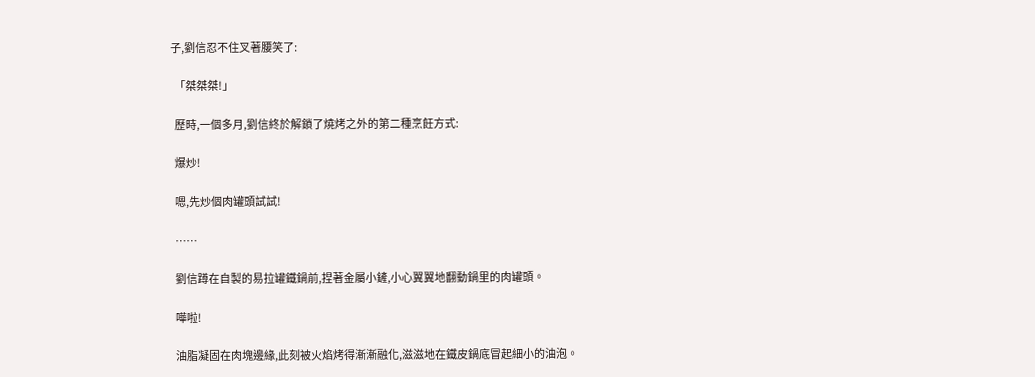子,劉信忍不住叉著腰笑了:

  「桀桀桀!」

  歷時,一個多月,劉信終於解鎖了燒烤之外的第二種烹飪方式:

  爆炒!

  嗯,先炒個肉罐頭試試!

  ……

  劉信蹲在自製的易拉罐鐵鍋前,捏著金屬小鏟,小心翼翼地翻動鍋里的肉罐頭。

  嘩啦!

  油脂凝固在肉塊邊緣,此刻被火焰烤得漸漸融化,滋滋地在鐵皮鍋底冒起細小的油泡。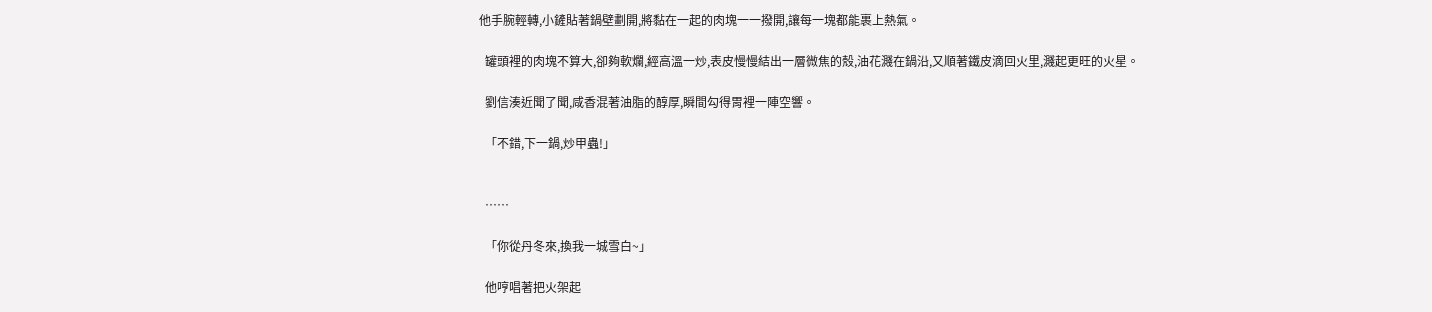他手腕輕轉,小鏟貼著鍋壁劃開,將黏在一起的肉塊一一撥開,讓每一塊都能裹上熱氣。

  罐頭裡的肉塊不算大,卻夠軟爛,經高溫一炒,表皮慢慢結出一層微焦的殼,油花濺在鍋沿,又順著鐵皮滴回火里,濺起更旺的火星。

  劉信湊近聞了聞,咸香混著油脂的醇厚,瞬間勾得胃裡一陣空響。

  「不錯,下一鍋,炒甲蟲!」


  ……

  「你從丹冬來,換我一城雪白~」

  他哼唱著把火架起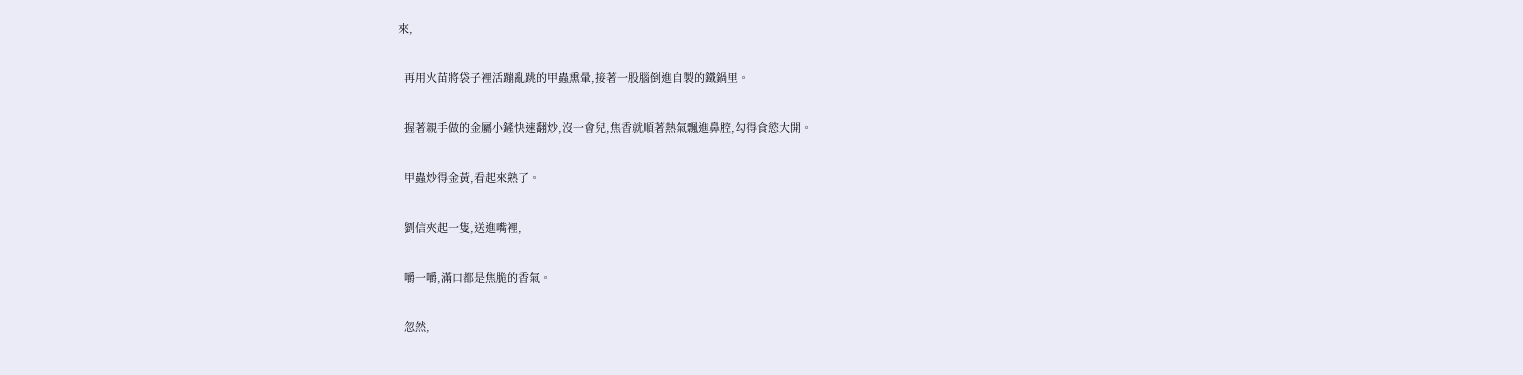來,

  再用火苗將袋子裡活蹦亂跳的甲蟲熏暈,接著一股腦倒進自製的鐵鍋里。

  握著親手做的金屬小鏟快速翻炒,沒一會兒,焦香就順著熱氣飄進鼻腔,勾得食慾大開。

  甲蟲炒得金黃,看起來熟了。

  劉信夾起一隻,送進嘴裡,

  嚼一嚼,滿口都是焦脆的香氣。

  忽然,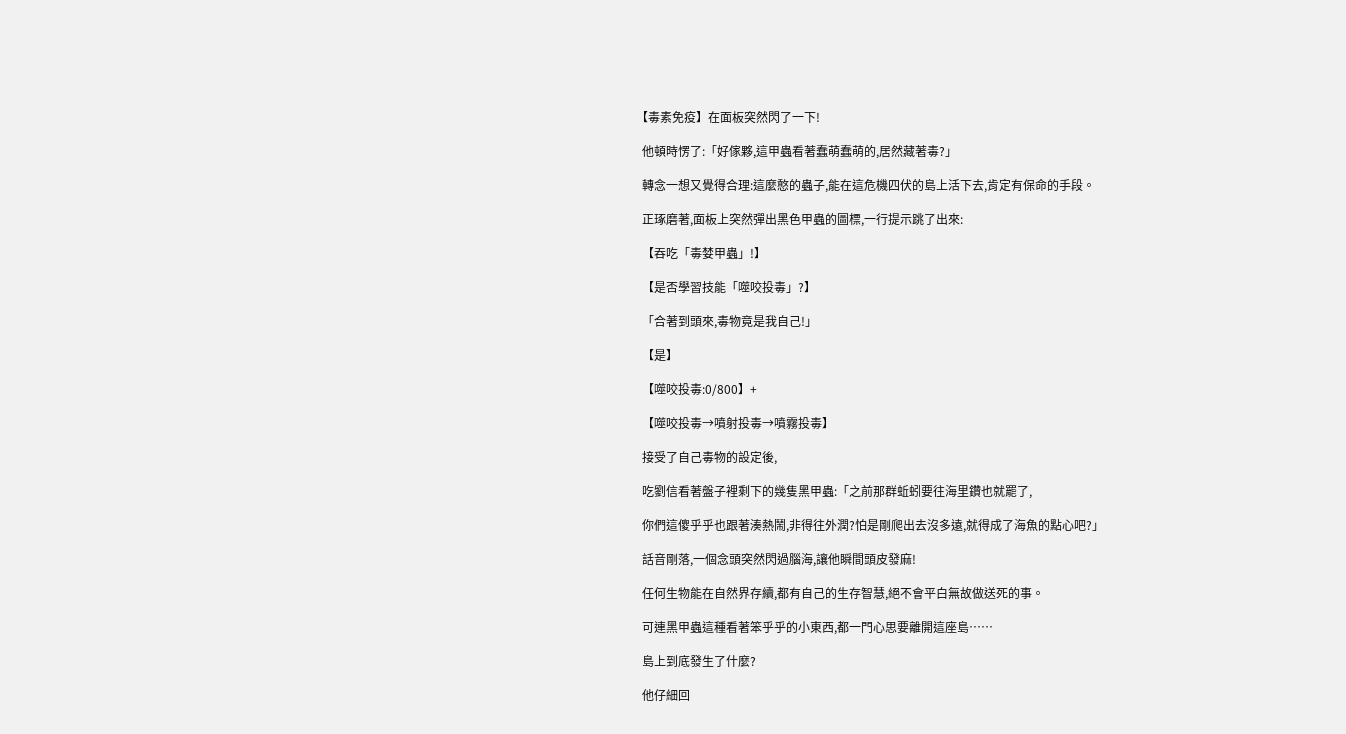【毒素免疫】在面板突然閃了一下!

  他頓時愣了:「好傢夥,這甲蟲看著蠢萌蠢萌的,居然藏著毒?」

  轉念一想又覺得合理:這麼憨的蟲子,能在這危機四伏的島上活下去,肯定有保命的手段。

  正琢磨著,面板上突然彈出黑色甲蟲的圖標,一行提示跳了出來:

  【吞吃「毒婪甲蟲」!】

  【是否學習技能「噬咬投毒」?】

  「合著到頭來,毒物竟是我自己!」

  【是】

  【噬咬投毒:0/800】+

  【噬咬投毒→噴射投毒→噴霧投毒】

  接受了自己毒物的設定後,

  吃劉信看著盤子裡剩下的幾隻黑甲蟲:「之前那群蚯蚓要往海里鑽也就罷了,

  你們這傻乎乎也跟著湊熱鬧,非得往外潤?怕是剛爬出去沒多遠,就得成了海魚的點心吧?」

  話音剛落,一個念頭突然閃過腦海,讓他瞬間頭皮發麻!

  任何生物能在自然界存續,都有自己的生存智慧,絕不會平白無故做送死的事。

  可連黑甲蟲這種看著笨乎乎的小東西,都一門心思要離開這座島……

  島上到底發生了什麼?

  他仔細回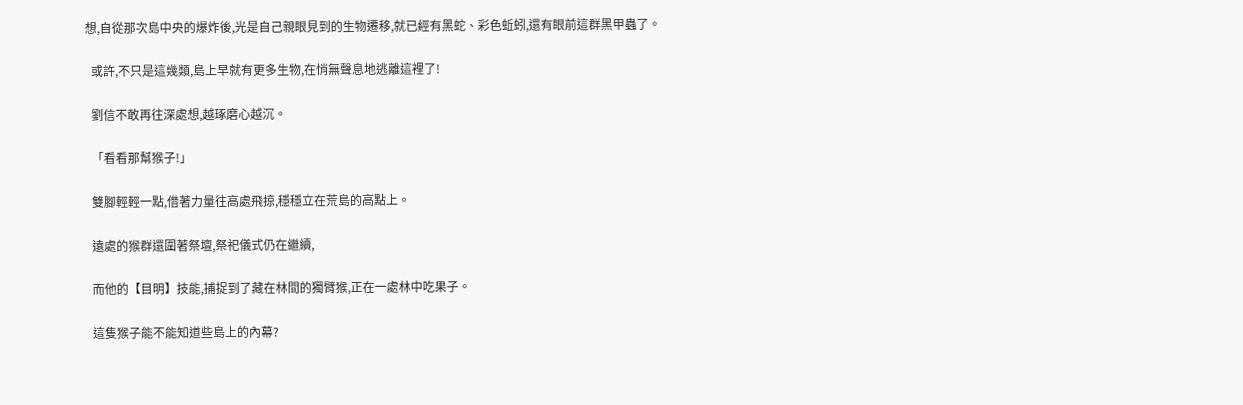想,自從那次島中央的爆炸後,光是自己親眼見到的生物遷移,就已經有黑蛇、彩色蚯蚓,還有眼前這群黑甲蟲了。

  或許,不只是這幾類,島上早就有更多生物,在悄無聲息地逃離這裡了!

  劉信不敢再往深處想,越琢磨心越沉。

  「看看那幫猴子!」

  雙腳輕輕一點,借著力量往高處飛掠,穩穩立在荒島的高點上。

  遠處的猴群還圍著祭壇,祭祀儀式仍在繼續,

  而他的【目明】技能,捕捉到了藏在林間的獨臂猴,正在一處林中吃果子。

  這隻猴子能不能知道些島上的內幕?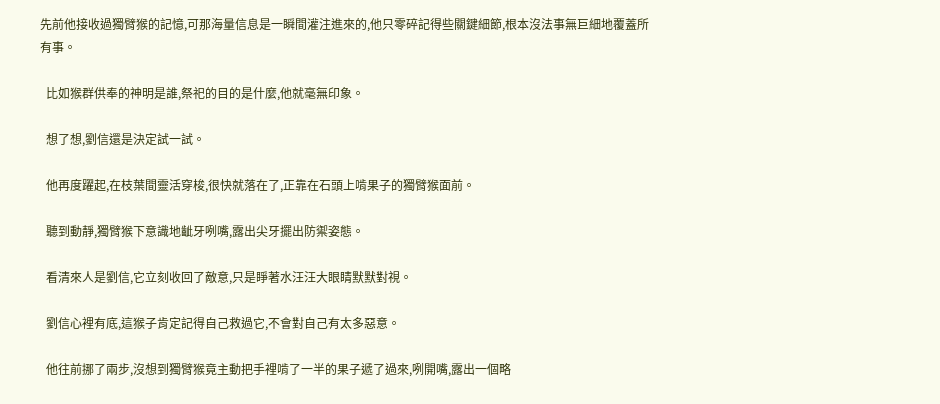先前他接收過獨臂猴的記憶,可那海量信息是一瞬間灌注進來的,他只零碎記得些關鍵細節,根本沒法事無巨細地覆蓋所有事。

  比如猴群供奉的神明是誰,祭祀的目的是什麼,他就毫無印象。

  想了想,劉信還是決定試一試。

  他再度躍起,在枝葉間靈活穿梭,很快就落在了,正靠在石頭上啃果子的獨臂猴面前。

  聽到動靜,獨臂猴下意識地齜牙咧嘴,露出尖牙擺出防禦姿態。

  看清來人是劉信,它立刻收回了敵意,只是睜著水汪汪大眼睛默默對視。

  劉信心裡有底,這猴子肯定記得自己救過它,不會對自己有太多惡意。

  他往前挪了兩步,沒想到獨臂猴竟主動把手裡啃了一半的果子遞了過來,咧開嘴,露出一個略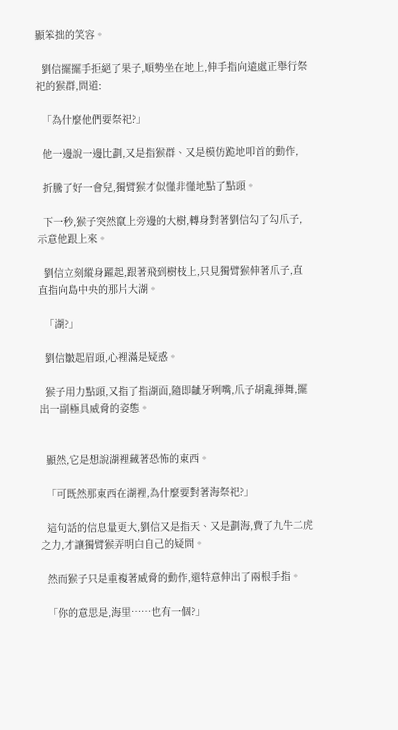顯笨拙的笑容。

  劉信擺擺手拒絕了果子,順勢坐在地上,伸手指向遠處正舉行祭祀的猴群,問道:

  「為什麼他們要祭祀?」

  他一邊說一邊比劃,又是指猴群、又是模仿跪地叩首的動作,

  折騰了好一會兒,獨臂猴才似懂非懂地點了點頭。

  下一秒,猴子突然竄上旁邊的大樹,轉身對著劉信勾了勾爪子,示意他跟上來。

  劉信立刻縱身躍起,跟著飛到樹枝上,只見獨臂猴伸著爪子,直直指向島中央的那片大湖。

  「湖?」

  劉信皺起眉頭,心裡滿是疑惑。

  猴子用力點頭,又指了指湖面,隨即齜牙咧嘴,爪子胡亂揮舞,擺出一副極具威脅的姿態。


  顯然,它是想說湖裡藏著恐怖的東西。

  「可既然那東西在湖裡,為什麼要對著海祭祀?」

  這句話的信息量更大,劉信又是指天、又是劃海,費了九牛二虎之力,才讓獨臂猴弄明白自己的疑問。

  然而猴子只是重複著威脅的動作,還特意伸出了兩根手指。

  「你的意思是,海里……也有一個?」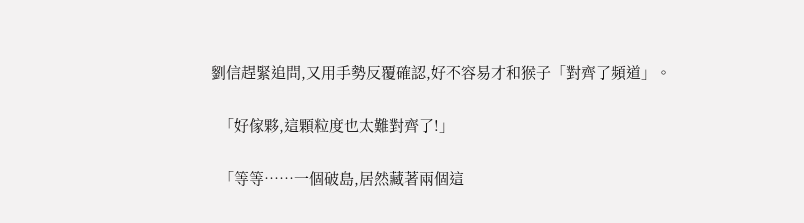劉信趕緊追問,又用手勢反覆確認,好不容易才和猴子「對齊了頻道」。

  「好傢夥,這顆粒度也太難對齊了!」

  「等等……一個破島,居然藏著兩個這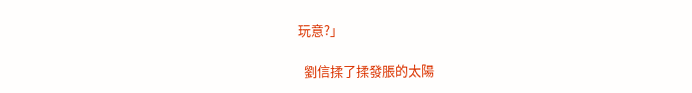玩意?」

  劉信揉了揉發脹的太陽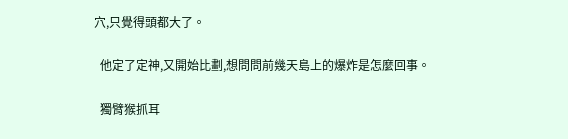穴,只覺得頭都大了。

  他定了定神,又開始比劃,想問問前幾天島上的爆炸是怎麼回事。

  獨臂猴抓耳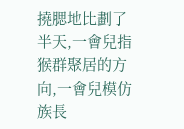撓腮地比劃了半天,一會兒指猴群聚居的方向,一會兒模仿族長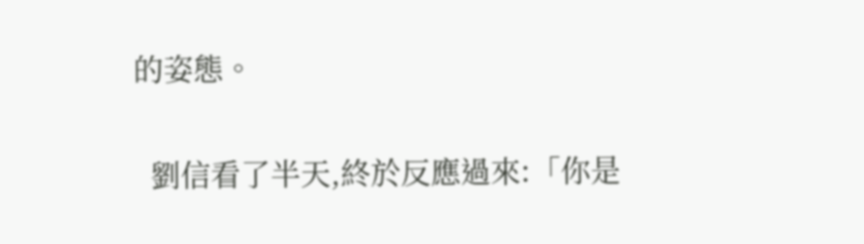的姿態。

  劉信看了半天,終於反應過來:「你是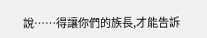說……得讓你們的族長,才能告訴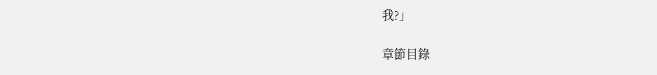我?」

章節目錄